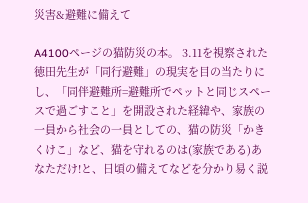災害&避難に備えて

A4100ページの猫防災の本。 3.11を視察された徳田先生が「同行避難」の現実を目の当たりにし、「同伴避難所=避難所でペットと同じスペースで過ごすこと」を開設された経緯や、家族の一員から社会の一員としての、猫の防災「かきくけこ」など、猫を守れるのは(家族である)あなただけ!と、日頃の備えてなどを分かり易く説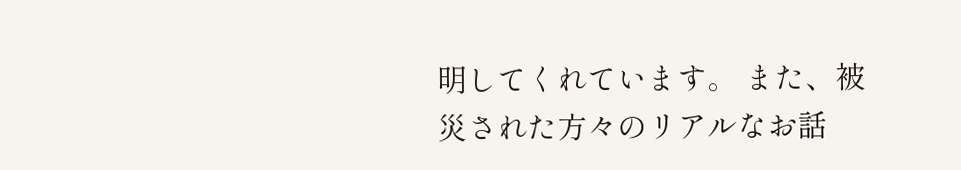明してくれています。 また、被災された方々のリアルなお話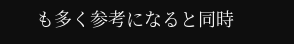も多く参考になると同時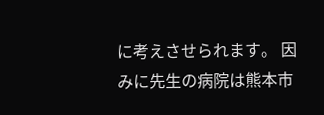に考えさせられます。 因みに先生の病院は熊本市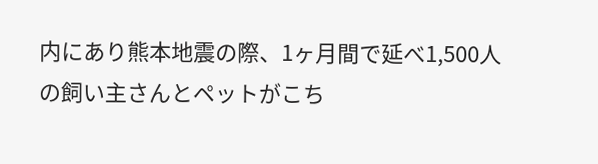内にあり熊本地震の際、1ヶ月間で延べ1,500人の飼い主さんとペットがこち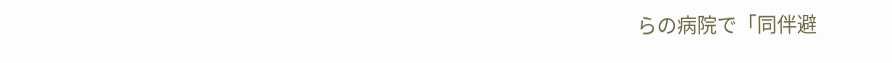らの病院で「同伴避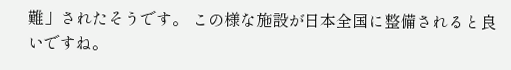難」されたそうです。 この様な施設が日本全国に整備されると良いですね。